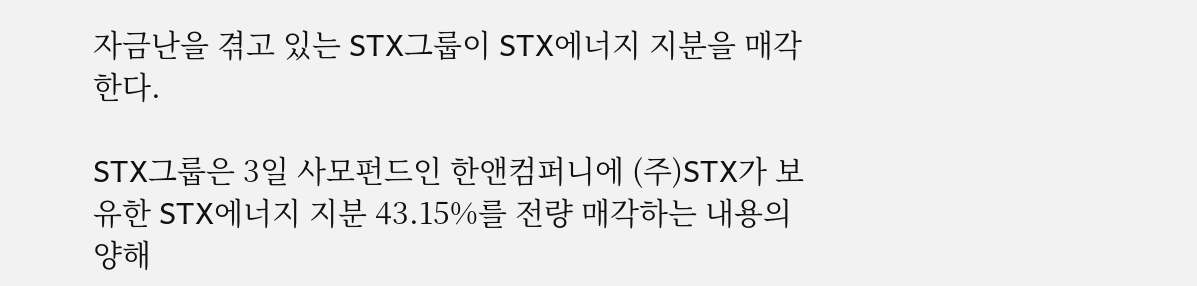자금난을 겪고 있는 STX그룹이 STX에너지 지분을 매각한다.

STX그룹은 3일 사모펀드인 한앤컴퍼니에 (주)STX가 보유한 STX에너지 지분 43.15%를 전량 매각하는 내용의 양해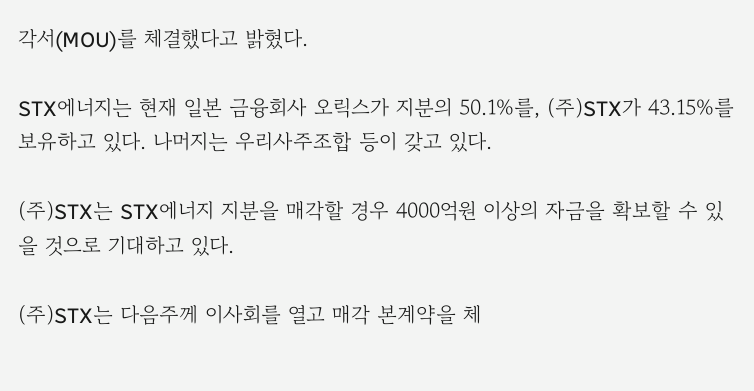각서(MOU)를 체결했다고 밝혔다.

STX에너지는 현재 일본 금융회사 오릭스가 지분의 50.1%를, (주)STX가 43.15%를 보유하고 있다. 나머지는 우리사주조합 등이 갖고 있다.

(주)STX는 STX에너지 지분을 매각할 경우 4000억원 이상의 자금을 확보할 수 있을 것으로 기대하고 있다.

(주)STX는 다음주께 이사회를 열고 매각 본계약을 체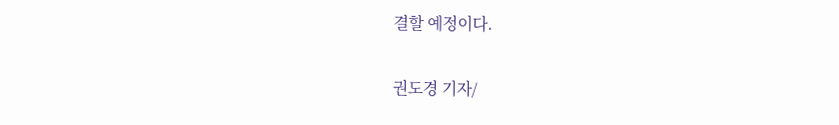결할 예정이다.

권도경 기자/